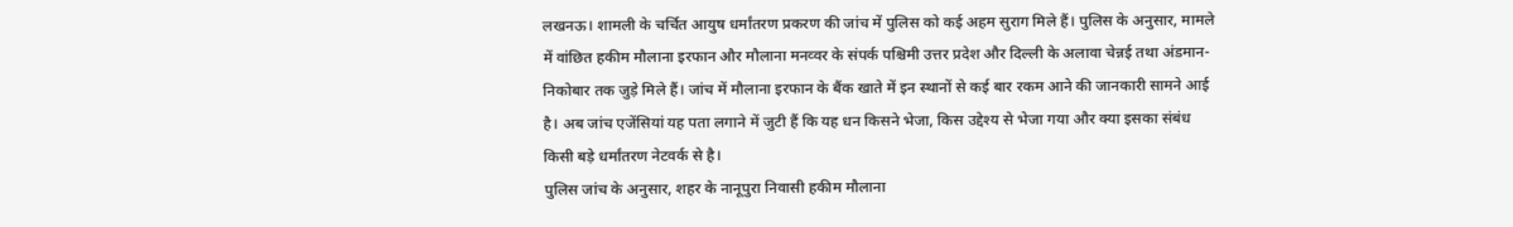लखनऊ। शामली के चर्चित आयुष धर्मांतरण प्रकरण की जांच में पुलिस को कई अहम सुराग मिले हैं। पुलिस के अनुसार, मामले में वांछित हकीम मौलाना इरफान और मौलाना मनव्वर के संपर्क पश्चिमी उत्तर प्रदेश और दिल्ली के अलावा चेन्नई तथा अंडमान-निकोबार तक जुड़े मिले हैं। जांच में मौलाना इरफान के बैंक खाते में इन स्थानों से कई बार रकम आने की जानकारी सामने आई है। अब जांच एजेंसियां यह पता लगाने में जुटी हैं कि यह धन किसने भेजा, किस उद्देश्य से भेजा गया और क्या इसका संबंध किसी बड़े धर्मांतरण नेटवर्क से है।
पुलिस जांच के अनुसार, शहर के नानूपुरा निवासी हकीम मौलाना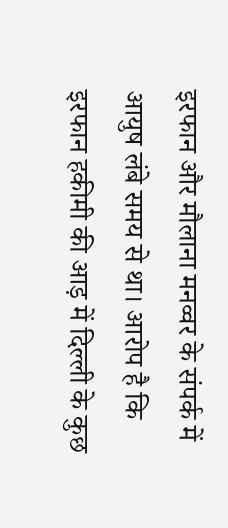इरफान और मौलाना मनव्वर के संपर्क में आयुष लंबे समय से था। आरोप है कि इरफान हकीमी की आड़ में दिल्ली के कुछ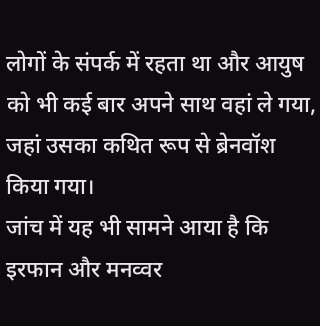लोगों के संपर्क में रहता था और आयुष को भी कई बार अपने साथ वहां ले गया, जहां उसका कथित रूप से ब्रेनवॉश किया गया।
जांच में यह भी सामने आया है कि इरफान और मनव्वर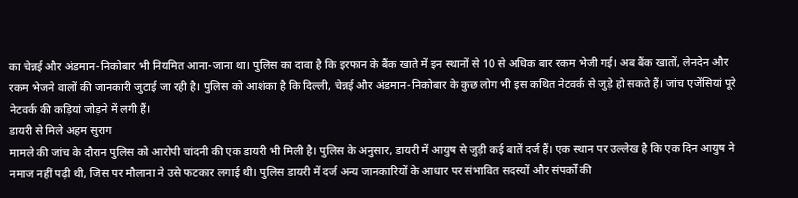का चेन्नई और अंडमान-निकोबार भी नियमित आना-जाना था। पुलिस का दावा है कि इरफान के बैंक खाते में इन स्थानों से 10 से अधिक बार रकम भेजी गई। अब बैंक खातों, लेनदेन और रकम भेजने वालों की जानकारी जुटाई जा रही है। पुलिस को आशंका है कि दिल्ली, चेन्नई और अंडमान-निकोबार के कुछ लोग भी इस कथित नेटवर्क से जुड़े हो सकते हैं। जांच एजेंसियां पूरे नेटवर्क की कड़ियां जोड़ने में लगी हैं।
डायरी से मिले अहम सुराग
मामले की जांच के दौरान पुलिस को आरोपी चांदनी की एक डायरी भी मिली है। पुलिस के अनुसार, डायरी में आयुष से जुड़ी कई बातें दर्ज हैं। एक स्थान पर उल्लेख है कि एक दिन आयुष ने नमाज नहीं पढ़ी थी, जिस पर मौलाना ने उसे फटकार लगाई थी। पुलिस डायरी में दर्ज अन्य जानकारियों के आधार पर संभावित सदस्यों और संपर्कों की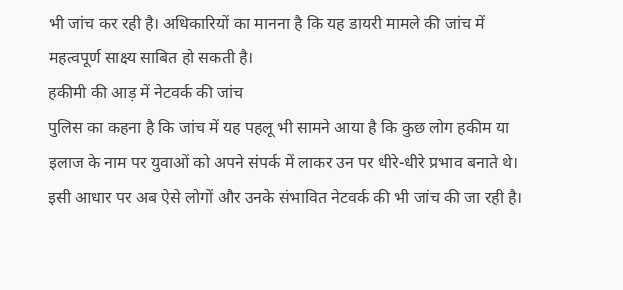भी जांच कर रही है। अधिकारियों का मानना है कि यह डायरी मामले की जांच में महत्वपूर्ण साक्ष्य साबित हो सकती है।
हकीमी की आड़ में नेटवर्क की जांच
पुलिस का कहना है कि जांच में यह पहलू भी सामने आया है कि कुछ लोग हकीम या इलाज के नाम पर युवाओं को अपने संपर्क में लाकर उन पर धीरे-धीरे प्रभाव बनाते थे। इसी आधार पर अब ऐसे लोगों और उनके संभावित नेटवर्क की भी जांच की जा रही है।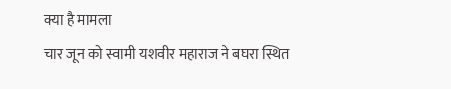क्या है मामला
चार जून को स्वामी यशवीर महाराज ने बघरा स्थित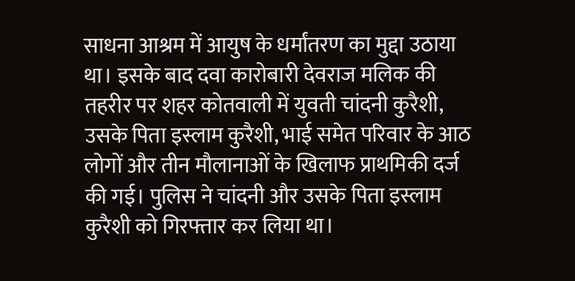साधना आश्रम में आयुष के धर्मांतरण का मुद्दा उठाया था। इसके बाद दवा कारोबारी देवराज मलिक की तहरीर पर शहर कोतवाली में युवती चांदनी कुरैशी, उसके पिता इस्लाम कुरैशी, भाई समेत परिवार के आठ लोगों और तीन मौलानाओं के खिलाफ प्राथमिकी दर्ज की गई। पुलिस ने चांदनी और उसके पिता इस्लाम कुरैशी को गिरफ्तार कर लिया था।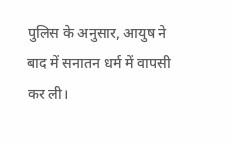पुलिस के अनुसार, आयुष ने बाद में सनातन धर्म में वापसी कर ली।